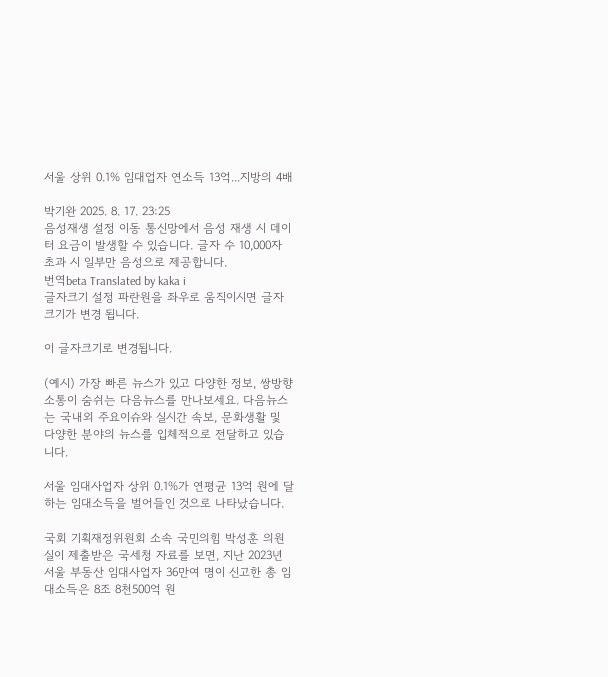서울 상위 0.1% 임대업자 연소득 13억...지방의 4배

박기완 2025. 8. 17. 23:25
음성재생 설정 이동 통신망에서 음성 재생 시 데이터 요금이 발생할 수 있습니다. 글자 수 10,000자 초과 시 일부만 음성으로 제공합니다.
번역beta Translated by kaka i
글자크기 설정 파란원을 좌우로 움직이시면 글자크기가 변경 됩니다.

이 글자크기로 변경됩니다.

(예시) 가장 빠른 뉴스가 있고 다양한 정보, 쌍방향 소통이 숨쉬는 다음뉴스를 만나보세요. 다음뉴스는 국내외 주요이슈와 실시간 속보, 문화생활 및 다양한 분야의 뉴스를 입체적으로 전달하고 있습니다.

서울 임대사업자 상위 0.1%가 연평균 13억 원에 달하는 임대소득을 벌어들인 것으로 나타났습니다.

국회 기획재정위원회 소속 국민의힘 박성훈 의원실이 제출받은 국세청 자료를 보면, 지난 2023년 서울 부동산 임대사업자 36만여 명이 신고한 총 임대소득은 8조 8천500억 원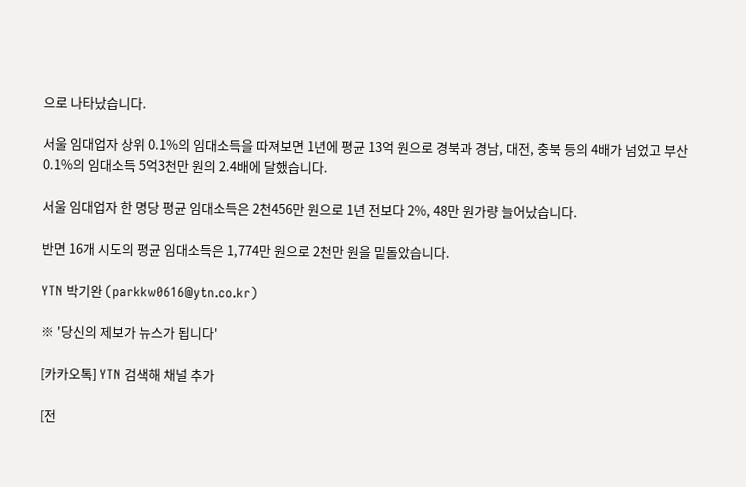으로 나타났습니다.

서울 임대업자 상위 0.1%의 임대소득을 따져보면 1년에 평균 13억 원으로 경북과 경남, 대전, 충북 등의 4배가 넘었고 부산 0.1%의 임대소득 5억3천만 원의 2.4배에 달했습니다.

서울 임대업자 한 명당 평균 임대소득은 2천456만 원으로 1년 전보다 2%, 48만 원가량 늘어났습니다.

반면 16개 시도의 평균 임대소득은 1,774만 원으로 2천만 원을 밑돌았습니다.

YTN 박기완 (parkkw0616@ytn.co.kr)

※ '당신의 제보가 뉴스가 됩니다'

[카카오톡] YTN 검색해 채널 추가

[전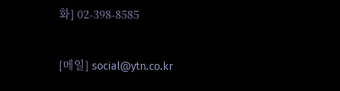화] 02-398-8585

[메일] social@ytn.co.kr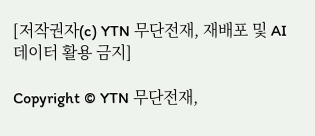[저작권자(c) YTN 무단전재, 재배포 및 AI 데이터 활용 금지]

Copyright © YTN 무단전재,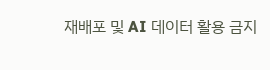재배포 및 AI 데이터 활용 금지